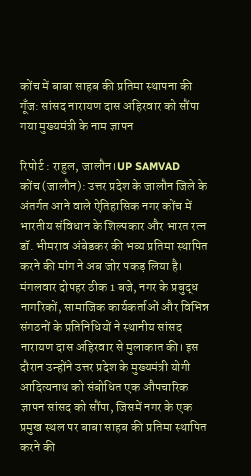कोंच में बाबा साहब की प्रतिमा स्थापना की गूँज: सांसद नारायण दास अहिरवार को सौंपा गया मुख्यमंत्री के नाम ज्ञापन

रिपोर्ट : राहुल, जालौन।UP SAMVAD
कोंच (जालौन): उत्तर प्रदेश के जालौन जिले के अंतर्गत आने वाले ऐतिहासिक नगर कोंच में भारतीय संविधान के शिल्पकार और भारत रत्न डॉ. भीमराव अंबेडकर की भव्य प्रतिमा स्थापित करने की मांग ने अब जोर पकड़ लिया है। मंगलवार दोपहर ठीक 1 बजे, नगर के प्रबुद्ध नागरिकों, सामाजिक कार्यकर्ताओं और विभिन्न संगठनों के प्रतिनिधियों ने स्थानीय सांसद नारायण दास अहिरवार से मुलाकात की। इस दौरान उन्होंने उत्तर प्रदेश के मुख्यमंत्री योगी आदित्यनाथ को संबोधित एक औपचारिक ज्ञापन सांसद को सौंपा, जिसमें नगर के एक प्रमुख स्थल पर बाबा साहब की प्रतिमा स्थापित करने की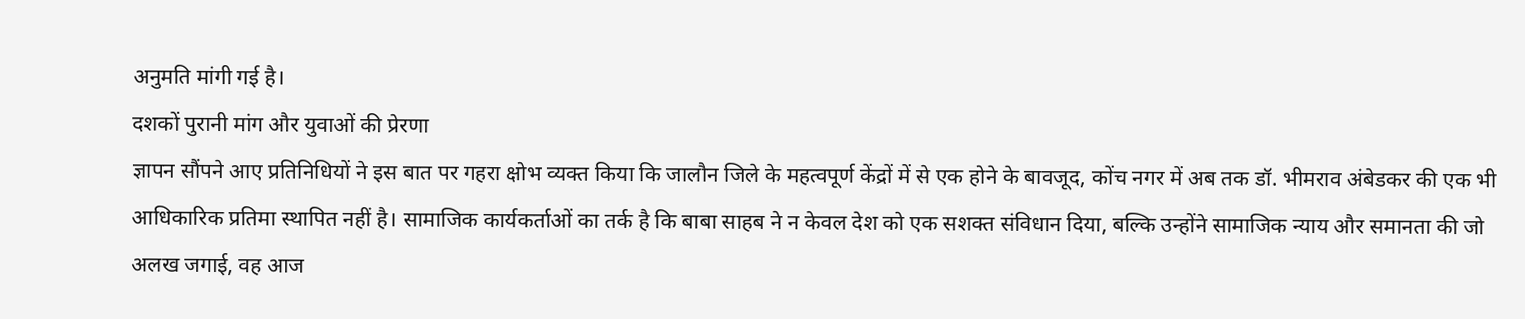अनुमति मांगी गई है।
दशकों पुरानी मांग और युवाओं की प्रेरणा
ज्ञापन सौंपने आए प्रतिनिधियों ने इस बात पर गहरा क्षोभ व्यक्त किया कि जालौन जिले के महत्वपूर्ण केंद्रों में से एक होने के बावजूद, कोंच नगर में अब तक डॉ. भीमराव अंबेडकर की एक भी आधिकारिक प्रतिमा स्थापित नहीं है। सामाजिक कार्यकर्ताओं का तर्क है कि बाबा साहब ने न केवल देश को एक सशक्त संविधान दिया, बल्कि उन्होंने सामाजिक न्याय और समानता की जो अलख जगाई, वह आज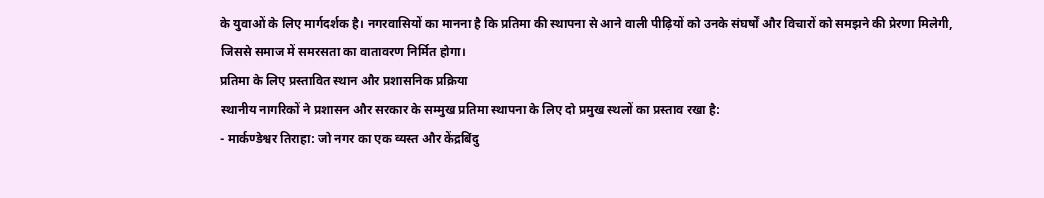के युवाओं के लिए मार्गदर्शक है। नगरवासियों का मानना है कि प्रतिमा की स्थापना से आने वाली पीढ़ियों को उनके संघर्षों और विचारों को समझने की प्रेरणा मिलेगी, जिससे समाज में समरसता का वातावरण निर्मित होगा।
प्रतिमा के लिए प्रस्तावित स्थान और प्रशासनिक प्रक्रिया
स्थानीय नागरिकों ने प्रशासन और सरकार के सम्मुख प्रतिमा स्थापना के लिए दो प्रमुख स्थलों का प्रस्ताव रखा है:
- मार्कण्डेश्वर तिराहा: जो नगर का एक व्यस्त और केंद्रबिंदु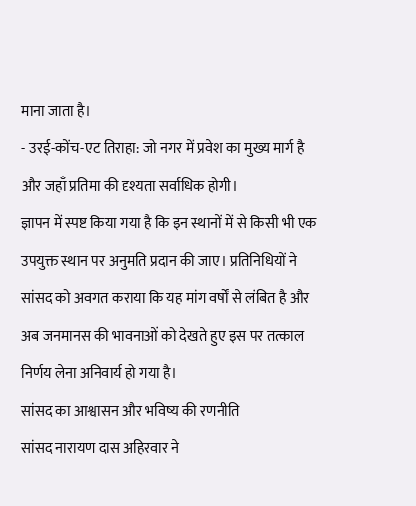माना जाता है।
- उरई-कोंच-एट तिराहा: जो नगर में प्रवेश का मुख्य मार्ग है और जहाँ प्रतिमा की दृश्यता सर्वाधिक होगी।
ज्ञापन में स्पष्ट किया गया है कि इन स्थानों में से किसी भी एक उपयुक्त स्थान पर अनुमति प्रदान की जाए। प्रतिनिधियों ने सांसद को अवगत कराया कि यह मांग वर्षों से लंबित है और अब जनमानस की भावनाओं को देखते हुए इस पर तत्काल निर्णय लेना अनिवार्य हो गया है।
सांसद का आश्वासन और भविष्य की रणनीति
सांसद नारायण दास अहिरवार ने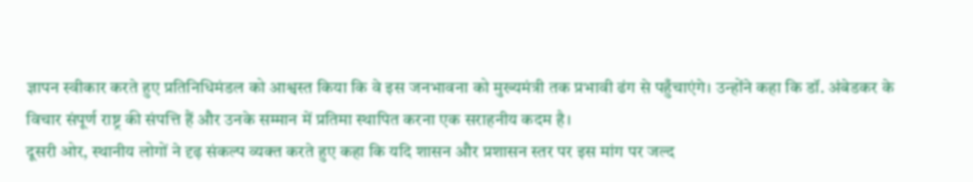ज्ञापन स्वीकार करते हुए प्रतिनिधिमंडल को आश्वस्त किया कि वे इस जनभावना को मुख्यमंत्री तक प्रभावी ढंग से पहुँचाएंगे। उन्होंने कहा कि डॉ. अंबेडकर के विचार संपूर्ण राष्ट्र की संपत्ति हैं और उनके सम्मान में प्रतिमा स्थापित करना एक सराहनीय कदम है।
दूसरी ओर, स्थानीय लोगों ने दृढ़ संकल्प व्यक्त करते हुए कहा कि यदि शासन और प्रशासन स्तर पर इस मांग पर जल्द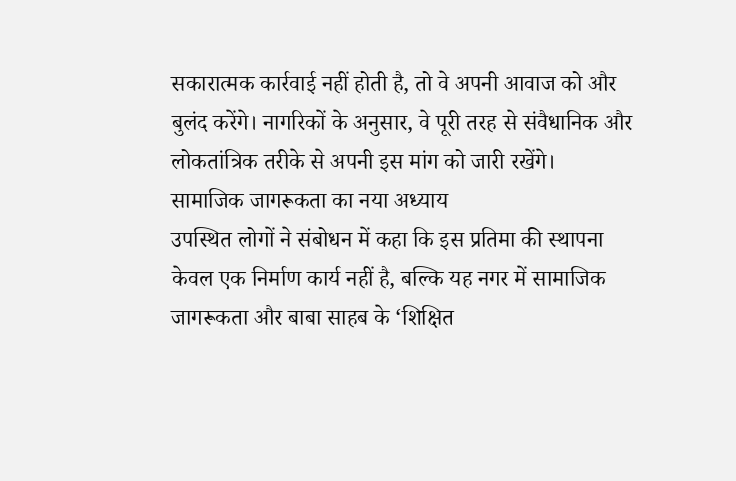सकारात्मक कार्रवाई नहीं होती है, तो वे अपनी आवाज को और बुलंद करेंगे। नागरिकों के अनुसार, वे पूरी तरह से संवैधानिक और लोकतांत्रिक तरीके से अपनी इस मांग को जारी रखेंगे।
सामाजिक जागरूकता का नया अध्याय
उपस्थित लोगों ने संबोधन में कहा कि इस प्रतिमा की स्थापना केवल एक निर्माण कार्य नहीं है, बल्कि यह नगर में सामाजिक जागरूकता और बाबा साहब के ‘शिक्षित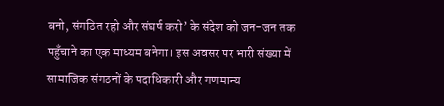बनो, संगठित रहो और संघर्ष करो’ के संदेश को जन-जन तक पहुँचाने का एक माध्यम बनेगा। इस अवसर पर भारी संख्या में सामाजिक संगठनों के पदाधिकारी और गणमान्य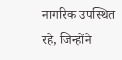नागरिक उपस्थित रहे, जिन्होंने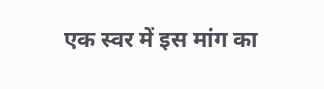एक स्वर में इस मांग का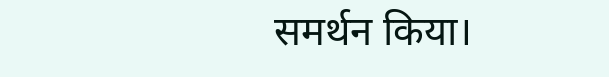समर्थन किया।